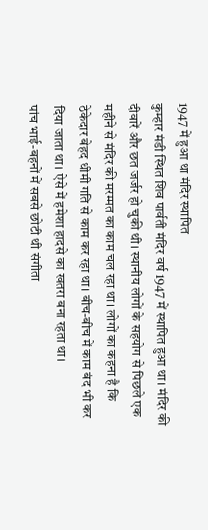1947 में हुआ था मंदिर स्थापित
कुम्हार मंडी स्थित शिव पार्वती मंदिर वर्ष 1947 में स्थापित हुआ था। मंदिर की दीवारें और छत जर्जर हो चुकी थी। स्थानीय लोगों के सहयोग से पिछले एक महीने से मंदिर की मरम्मत का काम चल रहा था। लोगों का कहना है कि ठेकेदार बेहद धीमी गति से काम कर रहा था। बीच-बीच में काम बंद भी कर दिया जाता था। ऐसे में हमेशा हादसे का खतरा बना रहता था।
पांच भाई-बहनों में सबसे छोटी थी संगीता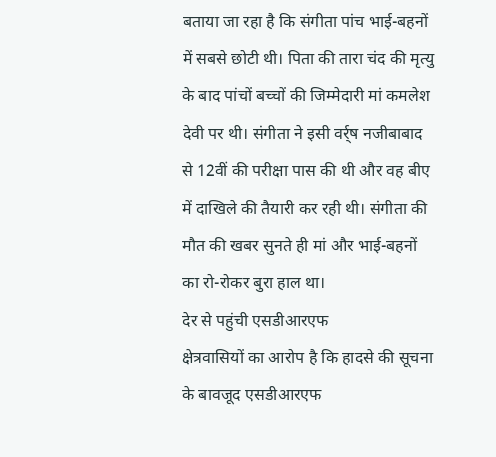बताया जा रहा है कि संगीता पांच भाई-बहनों में सबसे छोटी थी। पिता की तारा चंद की मृत्यु के बाद पांचों बच्चों की जिम्मेदारी मां कमलेश देवी पर थी। संगीता ने इसी वर्र्ष नजीबाबाद से 12वीं की परीक्षा पास की थी और वह बीए में दाखिले की तैयारी कर रही थी। संगीता की मौत की खबर सुनते ही मां और भाई-बहनों का रो-रोकर बुरा हाल था।
देर से पहुंची एसडीआरएफ
क्षेत्रवासियों का आरोप है कि हादसे की सूचना के बावजूद एसडीआरएफ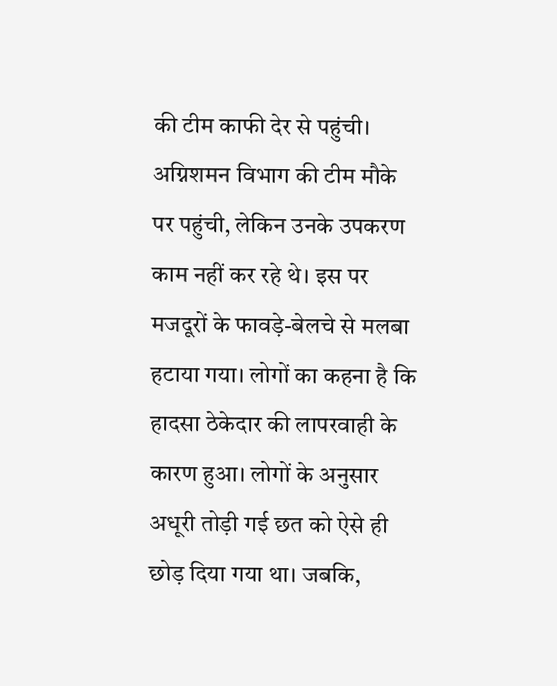की टीम काफी देर से पहुंची। अग्निशमन विभाग की टीम मौके पर पहुंची, लेकिन उनके उपकरण काम नहीं कर रहे थे। इस पर मजदूरों के फावड़े-बेलचे से मलबा हटाया गया। लोगों का कहना है कि हादसा ठेकेदार की लापरवाही के कारण हुआ। लोगों के अनुसार अधूरी तोड़ी गई छत को ऐसे ही छोड़ दिया गया था। जबकि,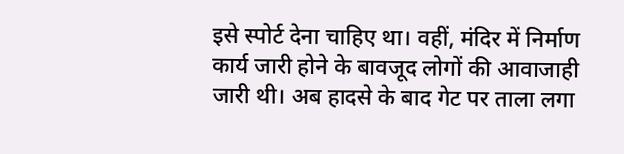इसे स्पोर्ट देना चाहिए था। वहीं, मंदिर में निर्माण कार्य जारी होने के बावजूद लोगों की आवाजाही जारी थी। अब हादसे के बाद गेट पर ताला लगा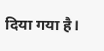दिया गया है।